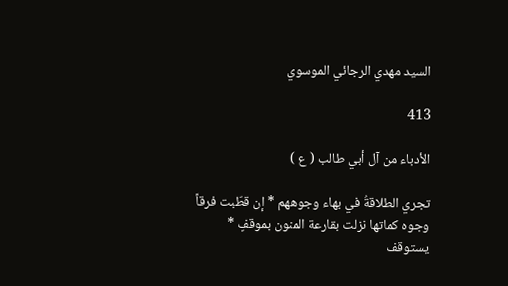السيد مهدي الرجائي الموسوي

413

الأدباء من آل أبي طالب ( ع )

تجري الطلاقةُ في بهاء وجوههم * إن قطّبت فرقاً وجوه كماتها نزلت بقارعة المنون بموقفٍ * يستوقف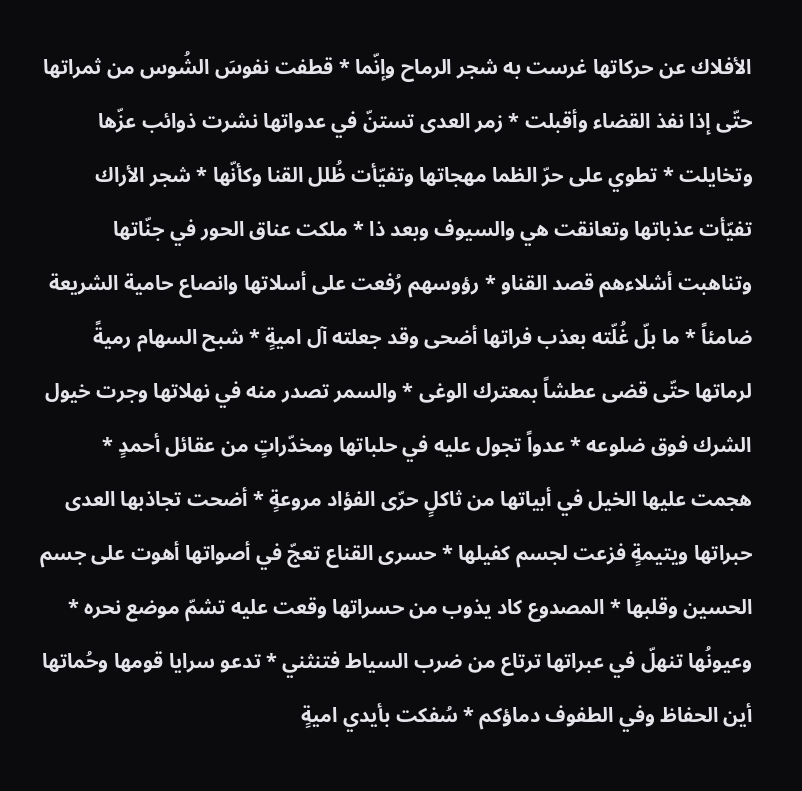الأفلاك عن حركاتها غرست به شجر الرماح وإنّما * قطفت نفوسَ الشُوس من ثمراتها حتّى إذا نفذ القضاء وأقبلت * زمر العدى تستنّ في عدواتها نشرت ذوائب عزّها وتخايلت * تطوي على حرّ الظما مهجاتها وتفيّأت ظُلل القنا وكأنّها * شجر الأراك تفيّأت عذباتها وتعانقت هي والسيوف وبعد ذا * ملكت عناق الحور في جنّاتها وتناهبت أشلاءهم قصد القناو * رؤوسهم رُفعت على أسلاتها وانصاع حامية الشريعة ضامئاً * ما بلّ غُلّته بعذب فراتها أضحى وقد جعلته آل اميةٍ * شبح السهام رميةً لرماتها حتّى قضى عطشاً بمعترك الوغى * والسمر تصدر منه في نهلاتها وجرت خيول الشرك فوق ضلوعه * عدواً تجول عليه في حلباتها ومخدّراتٍ من عقائل أحمدٍ * هجمت عليها الخيل في أبياتها من ثاكلٍ حرّى الفؤاد مروعةٍ * أضحت تجاذبها العدى حبراتها ويتيمةٍ فزعت لجسم كفيلها * حسرى القناع تعجّ في أصواتها أهوت على جسم الحسين وقلبها * المصدوع كاد يذوب من حسراتها وقعت عليه تشمّ موضع نحره * وعيونُها تنهلّ في عبراتها ترتاع من ضرب السياط فتنثني * تدعو سرايا قومها وحُماتها أين الحفاظ وفي الطفوف دماؤكم * سُفكت بأيدي اميةٍ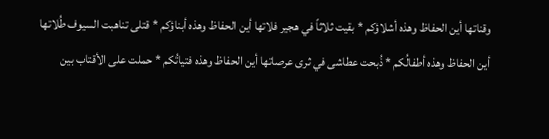وقناتها أين الحفاظ وهذه أشلاؤكم * بقيت ثلاثاً في هجير فلاتها أين الحفاظ وهذه أبناؤكم * قتلى تناهبت السيوف طُلاتها أين الحفاظ وهذه أطفالُكم * ذُبحت عطاشى في ثرى عرصاتها أين الحفاظ وهذه فتياتُكم * حملت على الأقتاب بين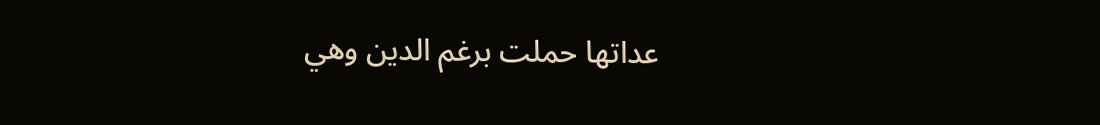عداتها حملت برغم الدين وهي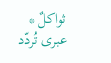ثواكلٌ * عبرى تُردّد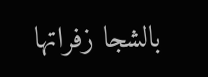بالشجا زفراتها